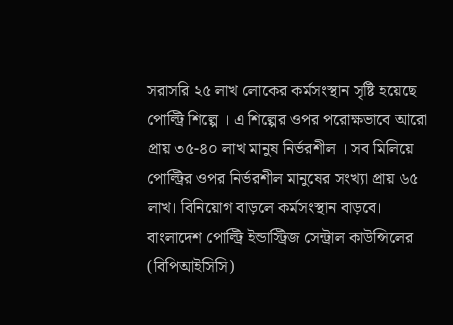সরাসরি ২৫ লাখ লোকের কর্মসংস্থান সৃষ্টি হয়েছে পোল্ট্রি শিল্পে । এ শিল্পের ওপর পরোক্ষভাবে আরো প্রায় ৩৫-৪০ লাখ মানুষ নির্ভরশীল । সব মিলিয়ে পোল্ট্রির ওপর নির্ভরশীল মানুষের সংখ্যা প্রায় ৬৫ লাখ। বিনিয়োগ বাড়লে কর্মসংস্থান বাড়বে। বাংলাদেশ পোল্ট্রি ইন্ডাস্ট্রিজ সেন্ট্রাল কাউন্সিলের (বিপিআইসিসি)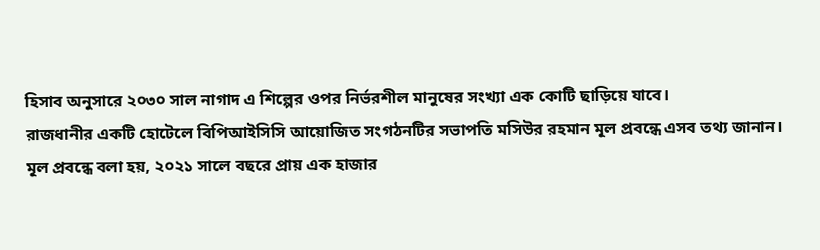হিসাব অনুসারে ২০৩০ সাল নাগাদ এ শিল্পের ওপর নির্ভরশীল মানুষের সংখ্যা এক কোটি ছাড়িয়ে যাবে।
রাজধানীর একটি হোটেলে বিপিআইসিসি আয়োজিত সংগঠনটির সভাপতি মসিউর রহমান মূল প্রবন্ধে এসব তথ্য জানান। মূল প্রবন্ধে বলা হয়, ২০২১ সালে বছরে প্রায় এক হাজার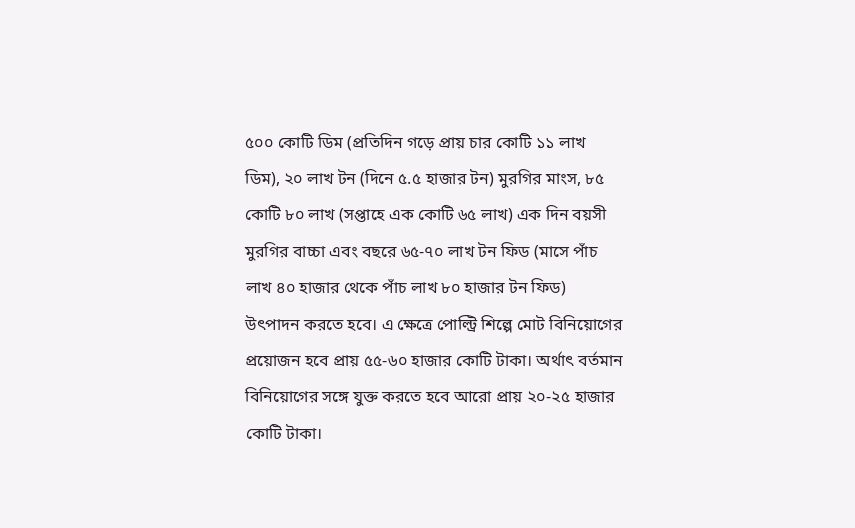৫০০ কোটি ডিম (প্রতিদিন গড়ে প্রায় চার কোটি ১১ লাখ ডিম), ২০ লাখ টন (দিনে ৫.৫ হাজার টন) মুরগির মাংস, ৮৫ কোটি ৮০ লাখ (সপ্তাহে এক কোটি ৬৫ লাখ) এক দিন বয়সী মুরগির বাচ্চা এবং বছরে ৬৫-৭০ লাখ টন ফিড (মাসে পাঁচ লাখ ৪০ হাজার থেকে পাঁচ লাখ ৮০ হাজার টন ফিড) উৎপাদন করতে হবে। এ ক্ষেত্রে পোল্ট্রি শিল্পে মোট বিনিয়োগের প্রয়োজন হবে প্রায় ৫৫-৬০ হাজার কোটি টাকা। অর্থাৎ বর্তমান বিনিয়োগের সঙ্গে যুক্ত করতে হবে আরো প্রায় ২০-২৫ হাজার কোটি টাকা।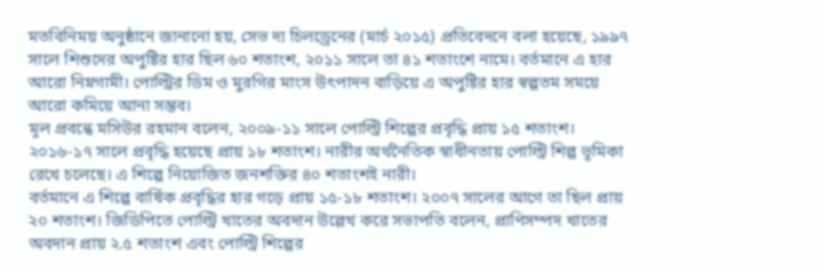মতবিনিময় অনুষ্ঠানে জানানো হয়, সেভ দ্য চিলড্রেনের (মার্চ ২০১৫) প্রতিবেদনে বলা হয়েছে, ১৯৯৭ সালে শিশুদের অপুষ্টির হার ছিল ৬০ শতাংশ, ২০১১ সালে তা ৪১ শতাংশে নামে। বর্তমানে এ হার আরো নিম্নগামী। পোল্ট্রির ডিম ও মুরগির মাংস উৎপাদন বাড়িয়ে এ অপুষ্টির হার স্বল্পতম সময়ে আরো কমিয়ে আনা সম্ভব।
মূল প্রবন্ধে মসিউর রহমান বলেন, ২০০৯-১১ সালে পোল্ট্রি শিল্পের প্রবৃদ্ধি প্রায় ১৫ শতাংশ। ২০১৬-১৭ সালে প্রবৃদ্ধি হয়েছে প্রায় ১৮ শতাংশ। নারীর অর্থনৈতিক স্বাধীনতায় পোল্ট্রি শিল্প ভূমিকা রেখে চলেছে। এ শিল্পে নিয়োজিত জনশক্তির ৪০ শতাংশই নারী।
বর্তমানে এ শিল্পে বার্ষিক প্রবৃদ্ধির হার গড়ে প্রায় ১৫-১৮ শতাংশ। ২০০৭ সালের আগে তা ছিল প্রায় ২০ শতাংশ। জিডিপিতে পোল্ট্রি খাতের অবদান উল্লেখ করে সভাপতি বলেন, প্রাণিসম্পদ খাতের অবদান প্রায় ২.৫ শতাংশ এবং পোল্ট্রি শিল্পের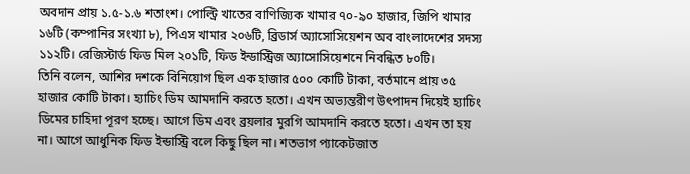অবদান প্রায় ১.৫-১.৬ শতাংশ। পোল্ট্রি খাতের বাণিজ্যিক খামার ৭০-৯০ হাজার, জিপি খামার ১৬টি (কম্পানির সংখ্যা ৮), পিএস খামার ২০৬টি, ব্রিডার্স অ্যাসোসিয়েশন অব বাংলাদেশের সদস্য ১১২টি। রেজিস্টার্ড ফিড মিল ২০১টি, ফিড ইন্ডাস্ট্রিজ অ্যাসোসিয়েশনে নিবন্ধিত ৮০টি।
তিনি বলেন, আশির দশকে বিনিয়োগ ছিল এক হাজার ৫০০ কোটি টাকা, বর্তমানে প্রায় ৩৫ হাজার কোটি টাকা। হ্যাচিং ডিম আমদানি করতে হতো। এখন অভ্যন্তরীণ উৎপাদন দিয়েই হ্যাচিং ডিমের চাহিদা পূরণ হচ্ছে। আগে ডিম এবং ব্রয়লার মুরগি আমদানি করতে হতো। এখন তা হয় না। আগে আধুনিক ফিড ইন্ডাস্ট্রি বলে কিছু ছিল না। শতভাগ প্যাকেটজাত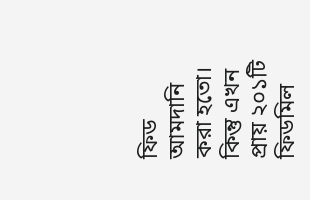ফিড আমদানি করা হতো। কিন্তু এখন প্রায় ২০১টি ফিডমিল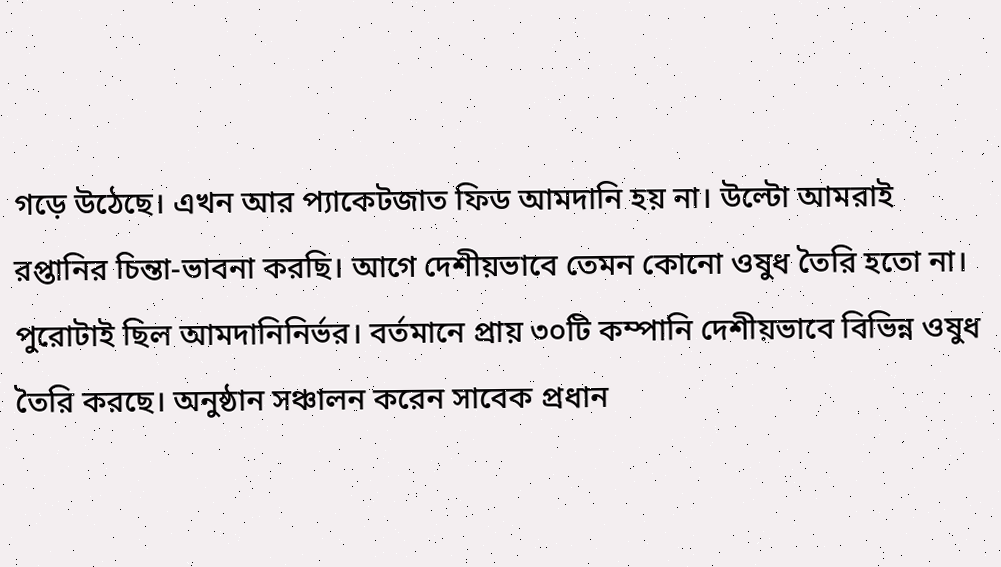গড়ে উঠেছে। এখন আর প্যাকেটজাত ফিড আমদানি হয় না। উল্টো আমরাই রপ্তানির চিন্তা-ভাবনা করছি। আগে দেশীয়ভাবে তেমন কোনো ওষুধ তৈরি হতো না। পুরোটাই ছিল আমদানিনির্ভর। বর্তমানে প্রায় ৩০টি কম্পানি দেশীয়ভাবে বিভিন্ন ওষুধ তৈরি করছে। অনুষ্ঠান সঞ্চালন করেন সাবেক প্রধান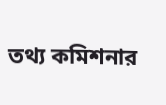তথ্য কমিশনার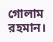গোলাম রহমান।